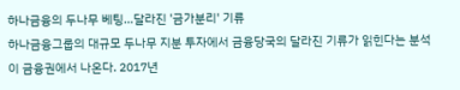하나금융의 두나무 베팅…달라진 '금가분리' 기류
하나금융그룹의 대규모 두나무 지분 투자에서 금융당국의 달라진 기류가 읽힌다는 분석이 금융권에서 나온다. 2017년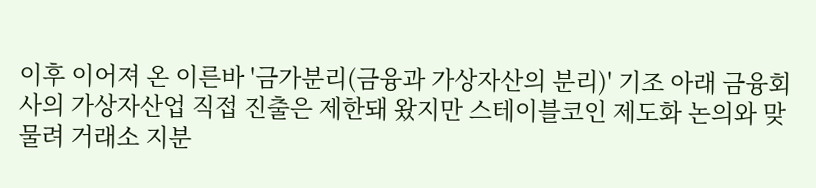이후 이어져 온 이른바 '금가분리(금융과 가상자산의 분리)' 기조 아래 금융회사의 가상자산업 직접 진출은 제한돼 왔지만 스테이블코인 제도화 논의와 맞물려 거래소 지분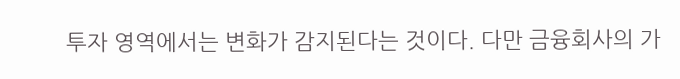투자 영역에서는 변화가 감지된다는 것이다. 다만 금융회사의 가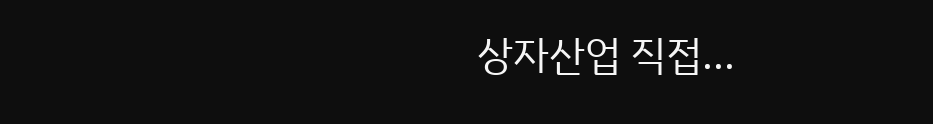상자산업 직접...